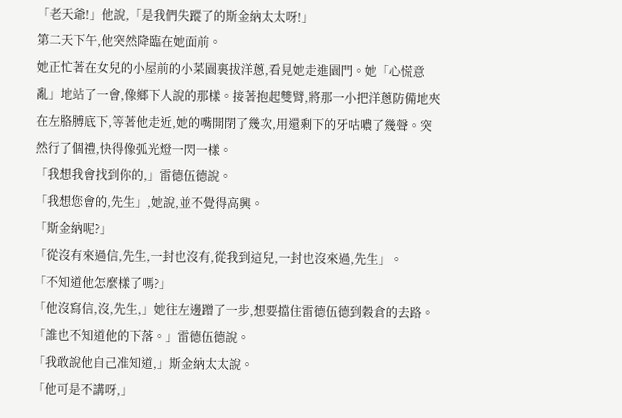「老天爺!」他說,「是我們失蹤了的斯金納太太呀!」
第二天下午,他突然降臨在她面前。
她正忙著在女兒的小屋前的小菜園裏拔洋蔥,看見她走進園門。她「心慌意亂」地站了一會,像鄉下人說的那樣。接著抱起雙臂,將那一小把洋蔥防備地夾在左胳膊底下,等著他走近,她的嘴開閉了幾次,用還剩下的牙咕噥了幾聲。突然行了個禮,快得像弧光燈一閃一樣。
「我想我會找到你的,」雷德伍德說。
「我想您會的,先生」,她說,並不覺得高興。
「斯金納呢?」
「從沒有來過信,先生,一封也沒有,從我到這兒,一封也沒來過,先生」。
「不知道他怎麼樣了嗎?」
「他沒寫信,沒,先生,」她往左邊蹭了一步,想要擋住雷德伍德到穀倉的去路。
「誰也不知道他的下落。」雷德伍德說。
「我敢說他自己准知道,」斯金納太太說。
「他可是不講呀,」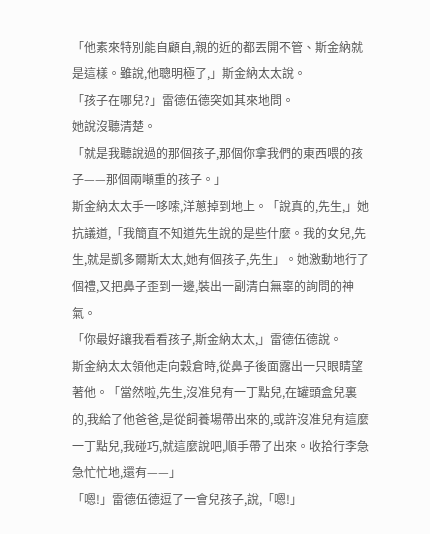「他素來特別能自顧自,親的近的都丟開不管、斯金納就是這樣。雖說,他聰明極了,」斯金納太太說。
「孩子在哪兒?」雷德伍德突如其來地問。
她說沒聽清楚。
「就是我聽說過的那個孩子,那個你拿我們的東西喂的孩子——那個兩噸重的孩子。」
斯金納太太手一哆嗦,洋蔥掉到地上。「說真的,先生,」她抗議道,「我簡直不知道先生說的是些什麼。我的女兒,先生,就是凱多爾斯太太,她有個孩子,先生」。她激動地行了個禮,又把鼻子歪到一邊,裝出一副清白無辜的詢問的神氣。
「你最好讓我看看孩子,斯金納太太,」雷德伍德說。
斯金納太太領他走向穀倉時,從鼻子後面露出一只眼睛望著他。「當然啦,先生,沒准兒有一丁點兒,在罐頭盒兒裏的,我給了他爸爸,是從飼養場帶出來的,或許沒准兒有這麼一丁點兒,我碰巧,就這麼說吧,順手帶了出來。收拾行李急急忙忙地,還有——」
「嗯!」雷德伍德逗了一會兒孩子,說,「嗯!」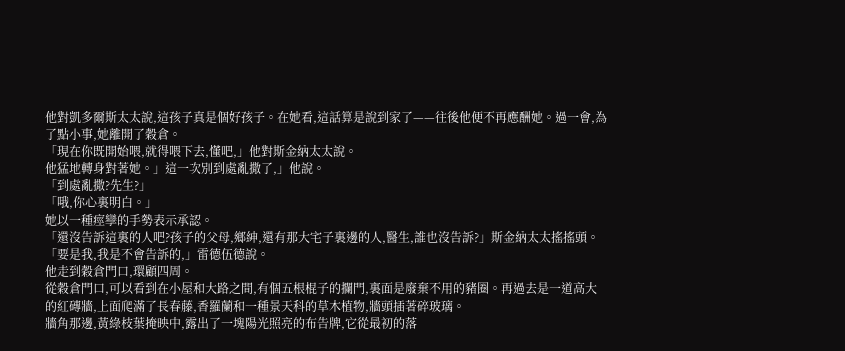他對凱多爾斯太太說,這孩子真是個好孩子。在她看,這話算是說到家了——往後他便不再應酬她。過一會,為了點小事,她離開了穀倉。
「現在你既開始喂,就得喂下去,懂吧,」他對斯金納太太說。
他猛地轉身對著她。」這一次別到處亂撒了,」他說。
「到處亂撒?先生?」
「哦,你心裏明白。」
她以一種痙孿的手勢表示承認。
「還沒告訴這裏的人吧?孩子的父母,鄉紳,還有那大宅子裏邊的人,醫生,誰也沒告訴?」斯金納太太搖搖頭。
「要是我,我是不會告訴的,」雷德伍德說。
他走到穀倉門口,環顧四周。
從穀倉門口,可以看到在小屋和大路之間,有個五根棍子的攔門,裏面是廢棄不用的豬圈。再過去是一道高大的紅磚牆,上面爬滿了長春藤,香羅蘭和一種景天科的草木植物,牆頭插著碎玻璃。
牆角那邊,黃綠枝葉掩映中,露出了一塊陽光照亮的布告牌,它從最初的落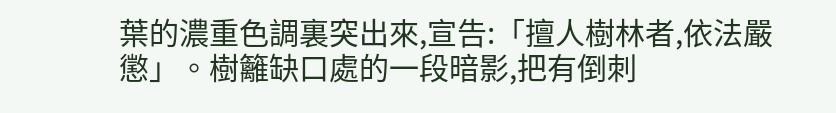葉的濃重色調裏突出來,宣告:「擅人樹林者,依法嚴懲」。樹籬缺口處的一段暗影,把有倒刺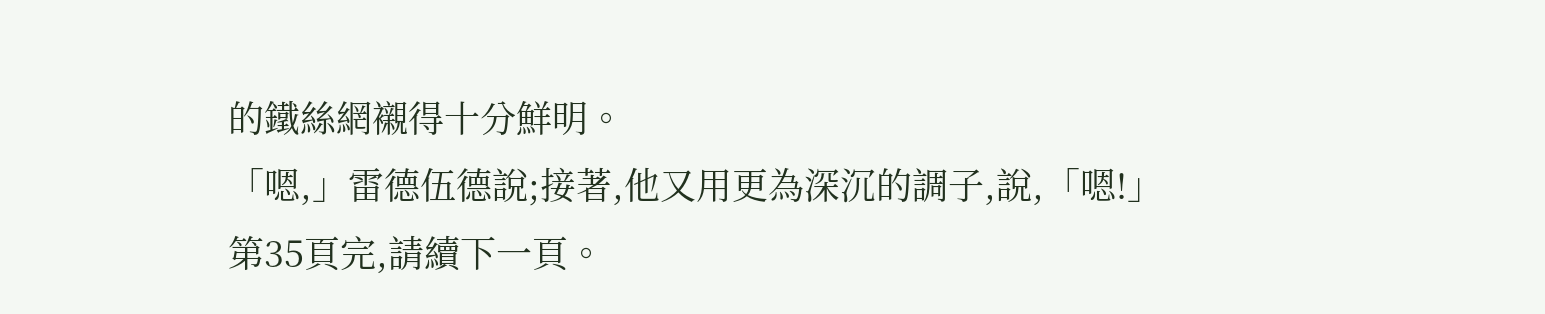的鐵絲網襯得十分鮮明。
「嗯,」雷德伍德說;接著,他又用更為深沉的調子,說,「嗯!」
第35頁完,請續下一頁。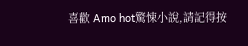喜歡 Amo hot驚悚小說,請記得按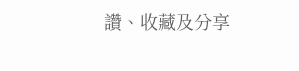讚、收藏及分享